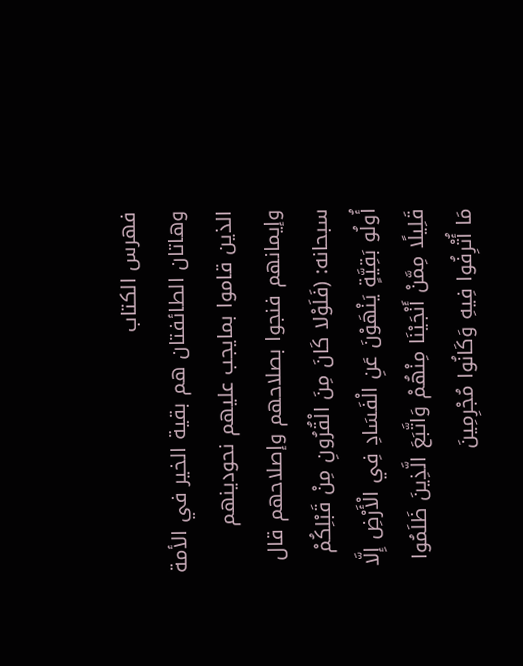فهرس الكتاب
وهاتان الطائفتان هم بقية الخير في الأمة الذين قاموا بمايجب عليهم نحودينهم وإيمانهم فنجوا بصلاحهم وإصلاحهم قال سبحانه: (فَلَوْلا كَانَ مِنَ الْقُرُونِ مِنْ قَبْلِكُمْ أُولُو بَقِيَّةٍ يَنْهَوْنَ عَنِ الْفَسَادِ فِي الْأَرْضِ إِلَّا قَلِيلًا مِمَّنْ أَنْجَيْنَا مِنْهُمْ وَاتَّبَعَ الَّذِينَ ظَلَمُوا مَا أُتْرِفُوا فِيهِ وَكَانُوا مُجْرِمِينَ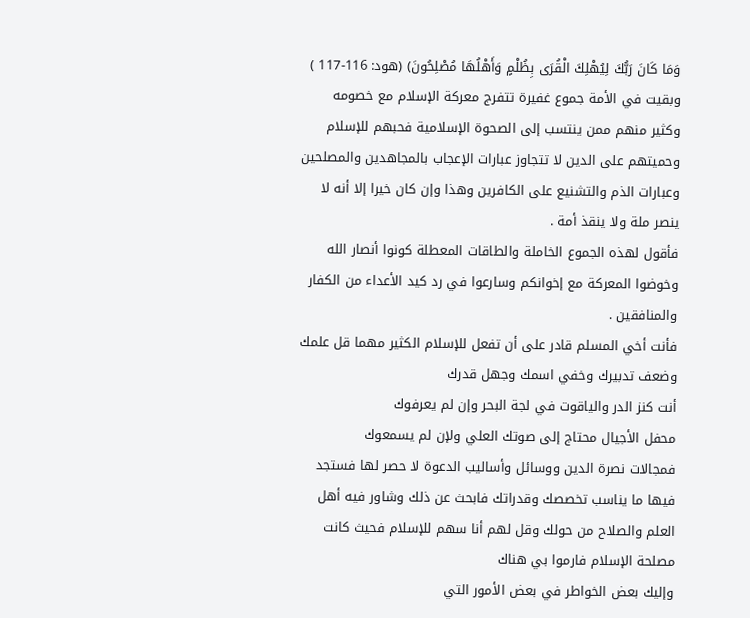وَمَا كَانَ رَبُّكَ لِيُهْلِكَ الْقُرَى بِظُلْمٍ وَأَهْلُهَا مُصْلِحُونَ) (هود: 116-117 )
وبقيت في الأمة جموع غفيرة تتفرج معركة الإسلام مع خصومه
وكثير منهم ممن ينتسب إلى الصحوة الإسلامية فحبهم للإسلام وحميتهم على الدين لا تتجاوز عبارات الإعجاب بالمجاهدين والمصلحين وعبارات الذم والتشنيع على الكافرين وهذا وإن كان خيرا إلا أنه لا ينصر ملة ولا ينقذ أمة .
فأقول لهذه الجموع الخاملة والطاقات المعطلة كونوا أنصار الله وخوضوا المعركة مع إخوانكم وسارعوا في رد كيد الأعداء من الكفار والمنافقين .
فأنت أخي المسلم قادر على أن تفعل للإسلام الكثير مهما قل علمك وضعف تدبيرك وخفي اسمك وجهل قدرك
أنت كنز الدر والياقوت في لجة البحر وإن لم يعرفوك
محفل الأجيال محتاج إلى صوتك العلي ولإن لم يسمعوك
فمجالات نصرة الدين ووسائل وأساليب الدعوة لا حصر لها فستجد فيها ما يناسب تخصصك وقدراتك فابحث عن ذلك وشاور فيه أهل العلم والصلاح من حولك وقل لهم أنا سهم للإسلام فحيث كانت مصلحة الإسلام فارموا بي هناك
وإليك بعض الخواطر في بعض الأمور التي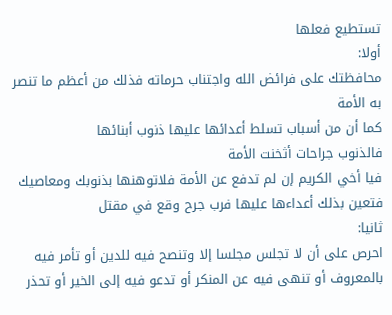تستطيع فعلها
أولا:
محافظتك على فرائض الله واجتناب حرماته فذلك من أعظم ما تنصر به الأمة
كما أن من أسباب تسلط أعدائها عليها ذنوب أبنائها
فالذنوب جراحات أثخنت الأمة
فيا أخي الكريم إن لم تدفع عن الأمة فلاتوهنها بذنوبك ومعاصيك فتعين بذلك أعداءها عليها فرب جرح وقع في مقتل
ثانيا:
احرص على أن لا تجلس مجلسا إلا وتنصح فيه للدين أو تأمر فيه بالمعروف أو تنهى فيه عن المنكر أو تدعو فيه إلى الخير أو تحذر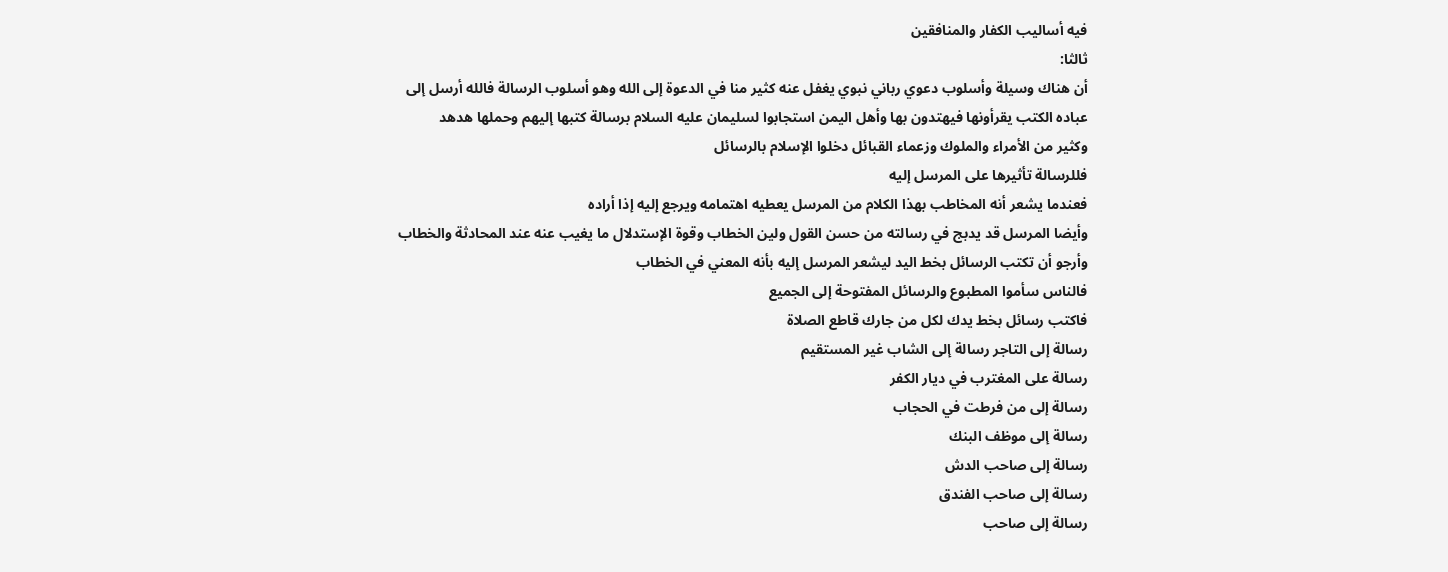فيه أساليب الكفار والمنافقين
ثالثا:
أن هناك وسيلة وأسلوب دعوي رباني نبوي يغفل عنه كثير منا في الدعوة إلى الله وهو أسلوب الرسالة فالله أرسل إلى عباده الكتب يقرأونها فيهتدون بها وأهل اليمن استجابوا لسليمان عليه السلام برسالة كتبها إليهم وحملها هدهد
وكثير من الأمراء والملوك وزعماء القبائل دخلوا الإسلام بالرسائل
فللرسالة تأثيرها على المرسل إليه
فعندما يشعر أنه المخاطب بهذا الكلام من المرسل يعطيه اهتمامه ويرجع إليه إذا أراده
وأيضا المرسل قد يدبج في رسالته من حسن القول ولين الخطاب وقوة الإستدلال ما يغيب عنه عند المحادثة والخطاب
وأرجو أن تكتب الرسائل بخط اليد ليشعر المرسل إليه بأنه المعني في الخطاب
فالناس سأموا المطبوع والرسائل المفتوحة إلى الجميع
فاكتب رسائل بخط يدك لكل من جارك قاطع الصلاة
رسالة إلى التاجر رسالة إلى الشاب غير المستقيم
رسالة على المغترب في ديار الكفر
رسالة إلى من فرطت في الحجاب
رسالة إلى موظف البنك
رسالة إلى صاحب الدش
رسالة إلى صاحب الفندق
رسالة إلى صاحب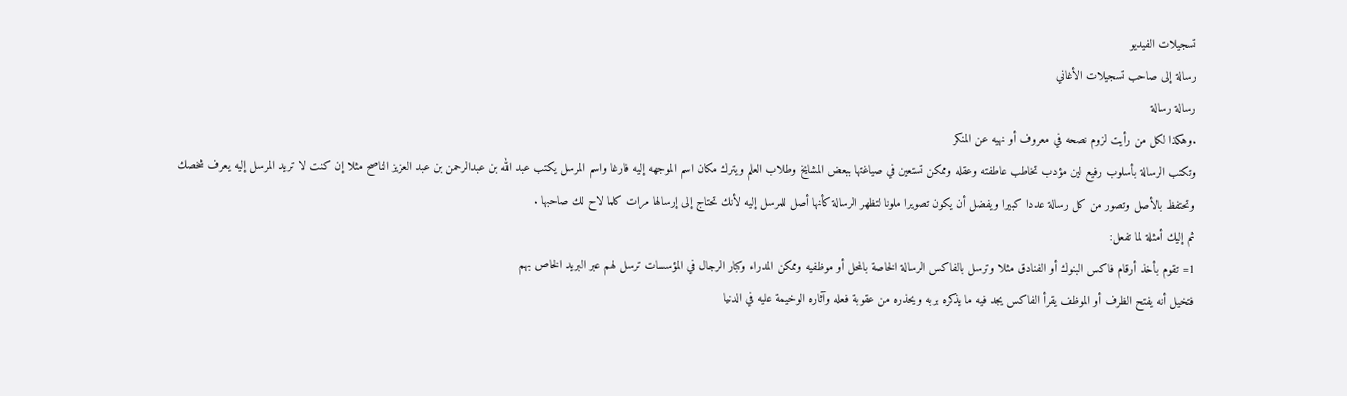تسجيلات الفيديو
رسالة إلى صاحب تسجيلات الأغاني
رسالة رسالة
.وهكذا لكل من رأيت لزوم نصحه في معروف أو نهيه عن المنكر
وتكتب الرسالة بأسلوب رفيع لين مؤدب تخاطب عاطفته وعقله وممكن تستعين في صياغتها ببعض المشايخ وطلاب العلم ويترك مكان اسم الموجهه إليه فارغا واسم المرسل يكتب عبد الله بن عبدالرحمن بن عبد العزيز الناصح مثلا إن كنت لا تريد المرسل إليه يعرف شخصك
وتحتفظ بالأصل وتصور من كل رسالة عددا كبيرا ويفضل أن يكون تصويرا ملونا لتظهر الرسالة كأنها أصل للمرسل إليه لأنك تحتاج إلى إرسالها مرات كلما لاح لك صاحبها .
ثم إليك أمثلة لما تفعل:
1= تقوم بأخذ أرقام فاكس البنوك أو الفنادق مثلا وترسل بالفاكس الرسالة الخاصة بالمحل أو موظفيه وممكن المدراء وكبار الرجال في المؤسسات ترسل لهم عبر البريد الخاص بهم
فتخيل أنه يفتح الظرف أو الموظف يقرأ الفاكس يجد فيه ما يذكره بربه ويحذره من عقوبة فعله وآثاره الوخيمة عليه في الدنيا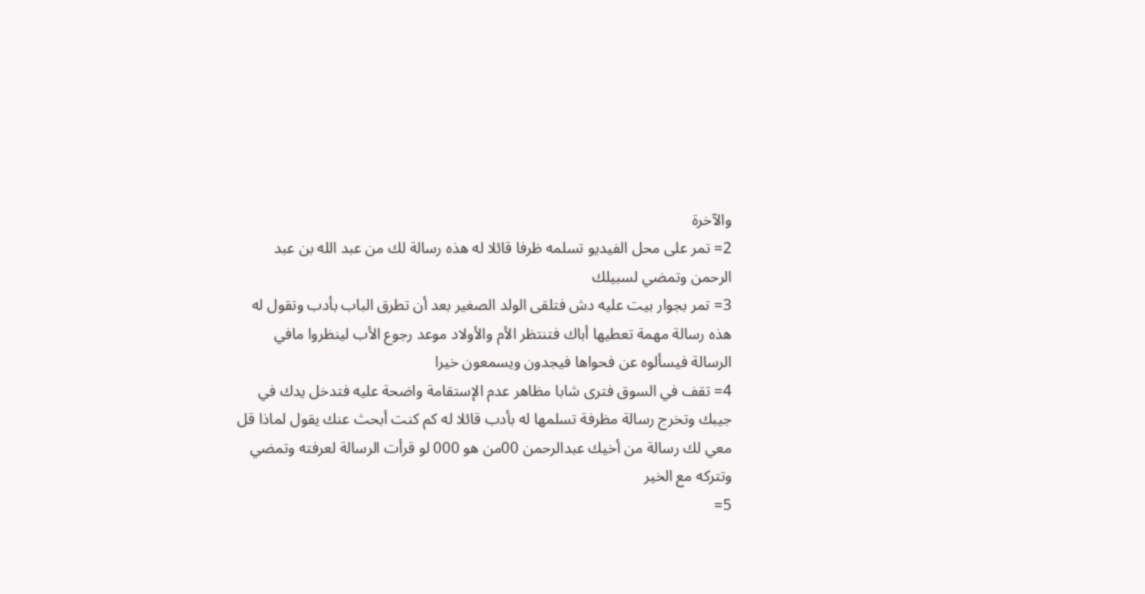والآخرة
2= تمر على محل الفيديو تسلمه ظرفا قائلا له هذه رسالة لك من عبد الله بن عبد الرحمن وتمضي لسبيلك
3= تمر بجوار بيت عليه دش فتلقى الولد الصغير بعد أن تطرق الباب بأدب وتقول له
هذه رسالة مهمة تعطيها أباك فتنتظر الأم والأولاد موعد رجوع الأب لينظروا مافي الرسالة فيسألوه عن فحواها فيجدون ويسمعون خيرا
4= تقف في السوق فترى شابا مظاهر عدم الإستقامة واضحة عليه فتدخل يدك في جيبك وتخرج رسالة مظرفة تسلمها له بأدب قائلا له كم كنت أبحث عنك يقول لماذا قل معي لك رسالة من أخيك عبدالرحمن 00من هو 000 لو قرأت الرسالة لعرفته وتمضي وتتركه مع الخير
5=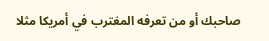صاحبك أو من تعرفه المغترب في أمريكا مثلا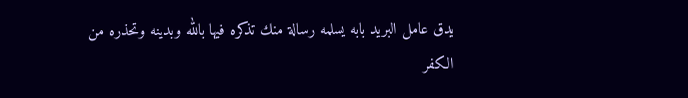يدق عامل البريد بابه يسلمه رسالة منك تذكره فيها بالله وبدينه وتحذره من الكفر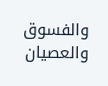والفسوق والعصيان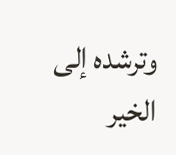وترشده إلى الخير